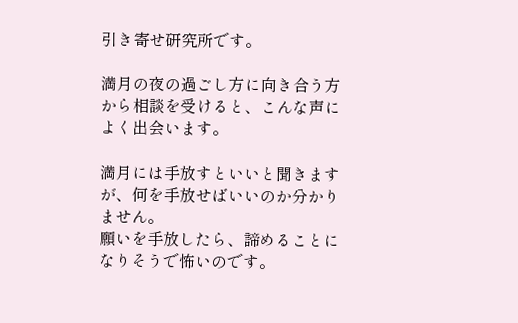引き寄せ研究所です。

満月の夜の過ごし方に向き合う方から相談を受けると、こんな声によく出会います。

満月には手放すといいと聞きますが、何を手放せばいいのか分かりません。
願いを手放したら、諦めることになりそうで怖いのです。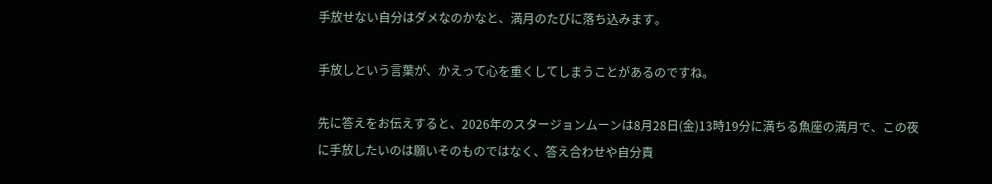手放せない自分はダメなのかなと、満月のたびに落ち込みます。

手放しという言葉が、かえって心を重くしてしまうことがあるのですね。

先に答えをお伝えすると、2026年のスタージョンムーンは8月28日(金)13時19分に満ちる魚座の満月で、この夜に手放したいのは願いそのものではなく、答え合わせや自分責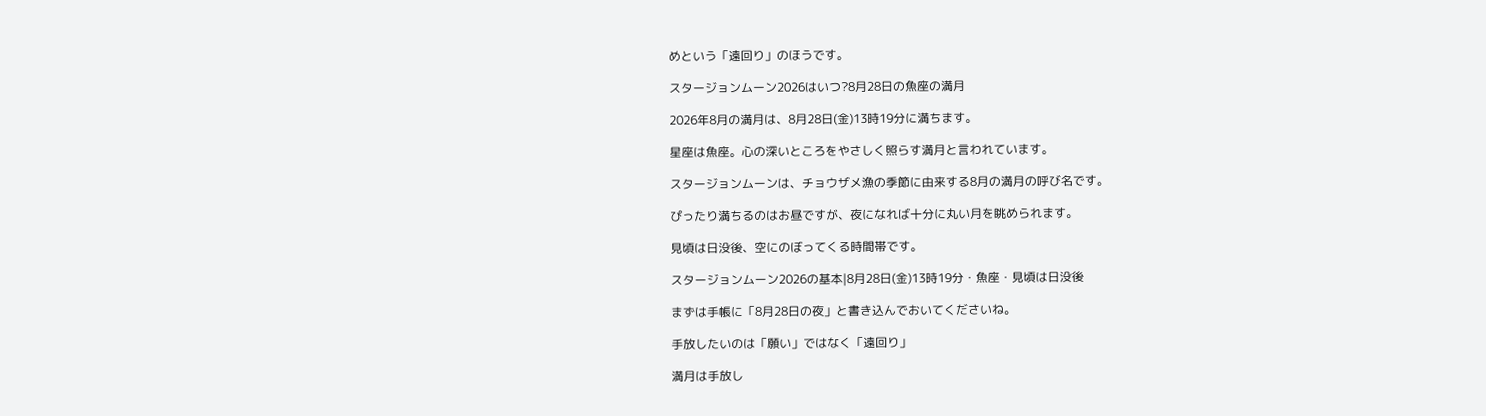めという「遠回り」のほうです。

スタージョンムーン2026はいつ?8月28日の魚座の満月

2026年8月の満月は、8月28日(金)13時19分に満ちます。

星座は魚座。心の深いところをやさしく照らす満月と言われています。

スタージョンムーンは、チョウザメ漁の季節に由来する8月の満月の呼び名です。

ぴったり満ちるのはお昼ですが、夜になれば十分に丸い月を眺められます。

見頃は日没後、空にのぼってくる時間帯です。

スタージョンムーン2026の基本|8月28日(金)13時19分・魚座・見頃は日没後

まずは手帳に「8月28日の夜」と書き込んでおいてくださいね。

手放したいのは「願い」ではなく「遠回り」

満月は手放し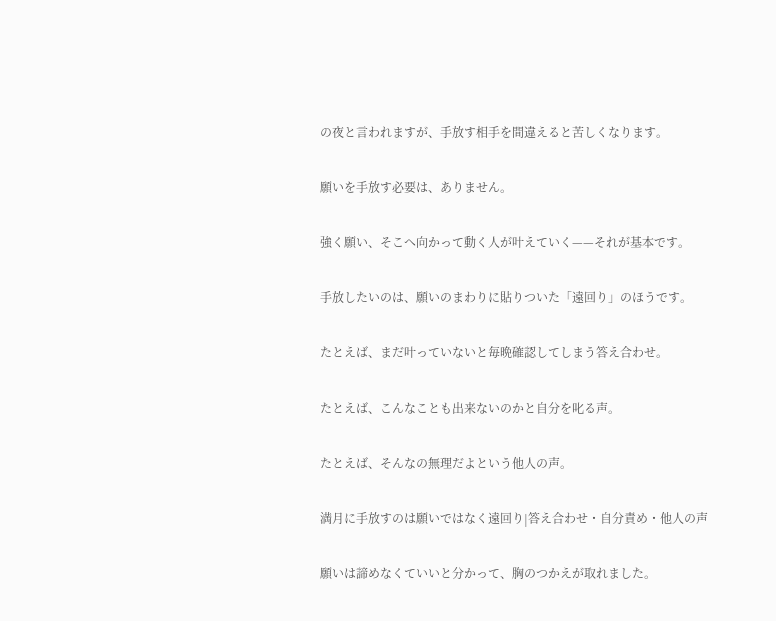の夜と言われますが、手放す相手を間違えると苦しくなります。

願いを手放す必要は、ありません。

強く願い、そこへ向かって動く人が叶えていく——それが基本です。

手放したいのは、願いのまわりに貼りついた「遠回り」のほうです。

たとえば、まだ叶っていないと毎晩確認してしまう答え合わせ。

たとえば、こんなことも出来ないのかと自分を叱る声。

たとえば、そんなの無理だよという他人の声。

満月に手放すのは願いではなく遠回り|答え合わせ・自分責め・他人の声

願いは諦めなくていいと分かって、胸のつかえが取れました。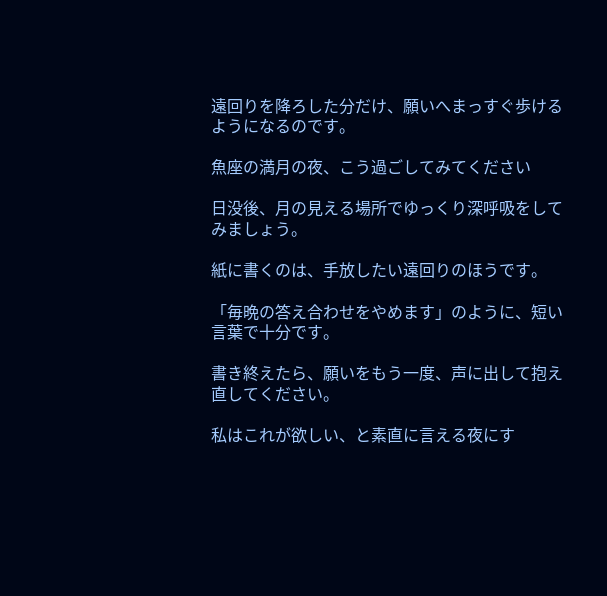遠回りを降ろした分だけ、願いへまっすぐ歩けるようになるのです。

魚座の満月の夜、こう過ごしてみてください

日没後、月の見える場所でゆっくり深呼吸をしてみましょう。

紙に書くのは、手放したい遠回りのほうです。

「毎晩の答え合わせをやめます」のように、短い言葉で十分です。

書き終えたら、願いをもう一度、声に出して抱え直してください。

私はこれが欲しい、と素直に言える夜にす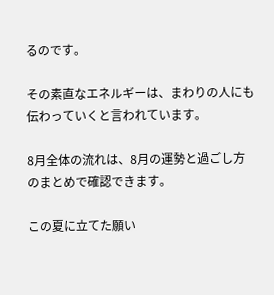るのです。

その素直なエネルギーは、まわりの人にも伝わっていくと言われています。

8月全体の流れは、8月の運勢と過ごし方のまとめで確認できます。

この夏に立てた願い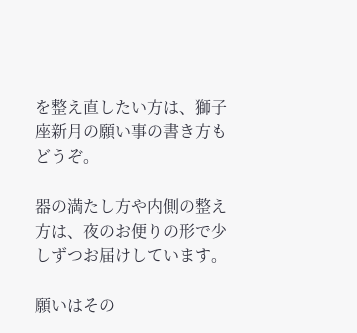を整え直したい方は、獅子座新月の願い事の書き方もどうぞ。

器の満たし方や内側の整え方は、夜のお便りの形で少しずつお届けしています。

願いはその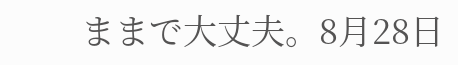ままで大丈夫。8月28日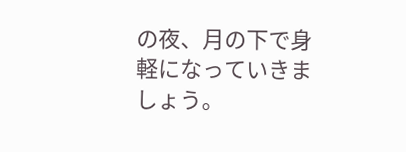の夜、月の下で身軽になっていきましょう。